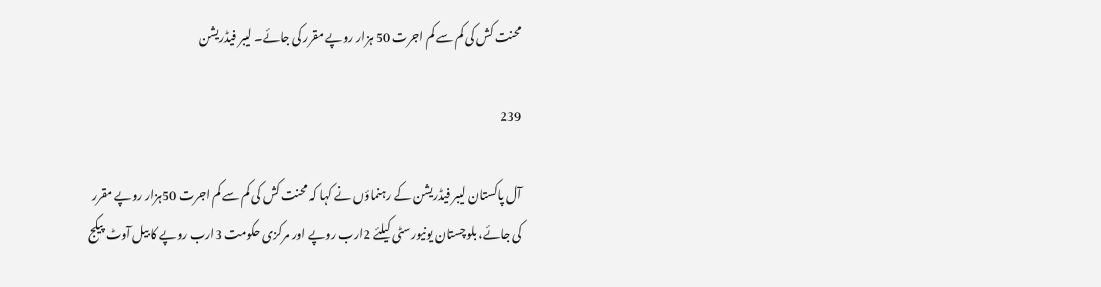محنت کش کی کم سے کم اجرت 50 ہزار روپے مقرر کی جائے۔ لیبر فیڈریشن

239

آل پاکستان لیبر فیڈریشن کے رہنماؤں نے کہا کہ محنت کش کی کم سے کم اجرت 50ہزار روپے مقرر کی جائے، بلوچستان یونیورسٹی کیلئے 2ارب روپے اور مرکزی حکومت 3ارب روپے کا بیل آوٹ پیکج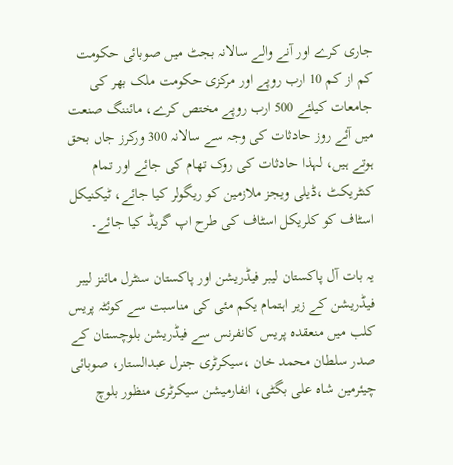جاری کرے اور آنے والے سالانہ بجٹ میں صوبائی حکومت کم از کم 10 ارب روپے اور مرکزی حکومت ملک بھر کی جامعات کیلئے 500 ارب روپے مختص کرے، مائننگ صنعت میں آئے روز حادثات کی وجہ سے سالانہ 300 ورکرز جاں بحق ہوتے ہیں، لہذا حادثات کی روک تھام کی جائے اور تمام کنٹریکٹ ،ڈیلی ویجز ملازمین کو ریگولر کیا جائے، ٹیکنیکل اسٹاف کو کلریکل اسٹاف کی طرح اپ گریڈ کیا جائے۔

یہ بات آل پاکستان لیبر فیڈریشن اور پاکستان سنٹرل مائنز لیبر فیڈریشن کے زیر اہتمام یکم مئی کی مناسبت سے کوئٹہ پریس کلب میں منعقدہ پریس کانفرنس سے فیڈریشن بلوچستان کے صدر سلطان محمد خان ،سیکرٹری جنرل عبدالستار، صوبائی چیئرمین شاہ علی بگٹی، انفارمیشن سیکرٹری منظور بلوچ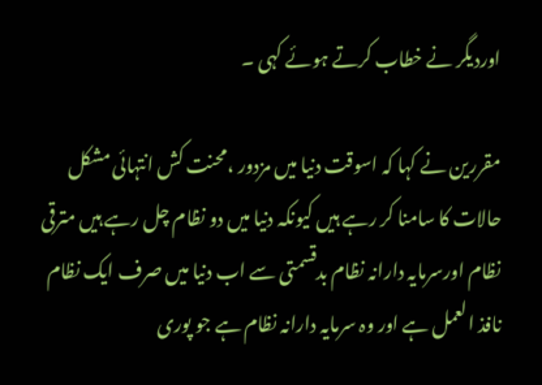اوردیگر نے خطاب کرتے ہوئے کہی ۔

مقررین نے کہا کہ اسوقت دنیا میں مزدور ،محنت کش انتہائی مشکل حالات کا سامنا کر رہے ہیں کیونکہ دنیا میں دو نظام چل رہے ہیں مترقی نظام اورسرمایہ دارانہ نظام بدقسمتی سے اب دنیا میں صرف ایک نظام نافذ العمل ہے اور وہ سرمایہ دارانہ نظام ہے جو پوری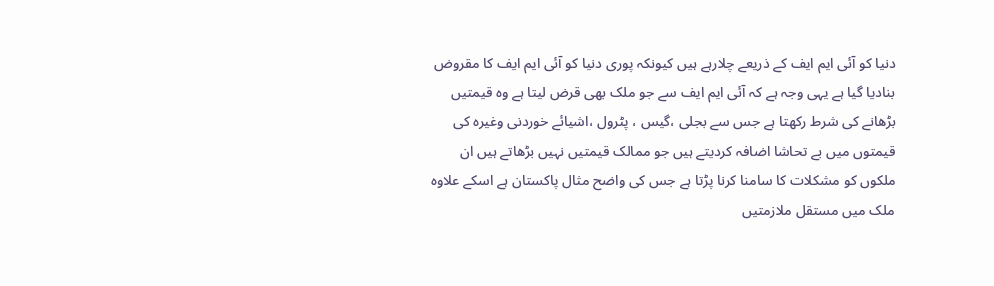دنیا کو آئی ایم ایف کے ذریعے چلارہے ہیں کیونکہ پوری دنیا کو آئی ایم ایف کا مقروض بنادیا گیا ہے یہی وجہ ہے کہ آئی ایم ایف سے جو ملک بھی قرض لیتا ہے وہ قیمتیں بڑھانے کی شرط رکھتا ہے جس سے بجلی ،گیس ، پٹرول ،اشیائے خوردنی وغیرہ کی قیمتوں میں بے تحاشا اضافہ کردیتے ہیں جو ممالک قیمتیں نہیں بڑھاتے ہیں ان ملکوں کو مشکلات کا سامنا کرنا پڑتا ہے جس کی واضح مثال پاکستان ہے اسکے علاوہ ملک میں مستقل ملازمتیں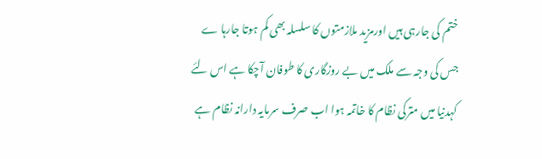ختم کی جارہی ہیں اورمزید ملازمتوں کا سلسلہ بھی کم ہوتا جارہا ے جس کی وجہ سے ملک میں بے روزگاری کا طوفان آچکا ہے اس لئے کہدنیا میں مترکی نظام کا خاتمہ ہوا اب صرف سرمایہ دارانہ نظام ہے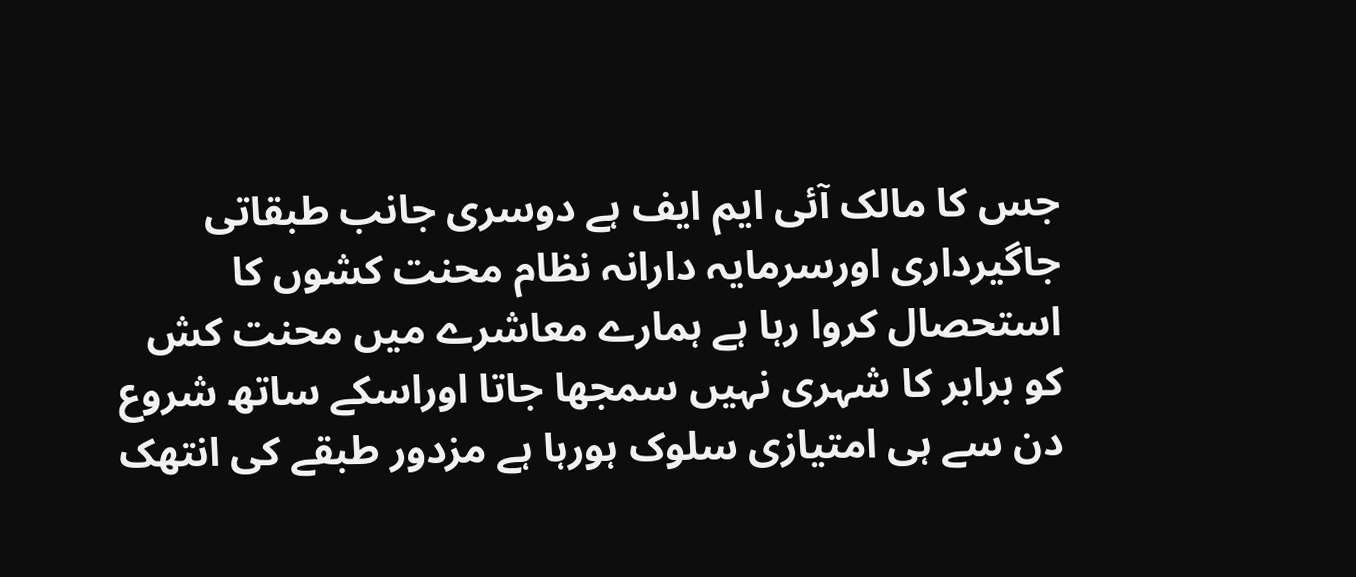جس کا مالک آئی ایم ایف ہے دوسری جانب طبقاتی جاگیرداری اورسرمایہ دارانہ نظام محنت کشوں کا استحصال کروا رہا ہے ہمارے معاشرے میں محنت کش کو برابر کا شہری نہیں سمجھا جاتا اوراسکے ساتھ شروع دن سے ہی امتیازی سلوک ہورہا ہے مزدور طبقے کی انتھک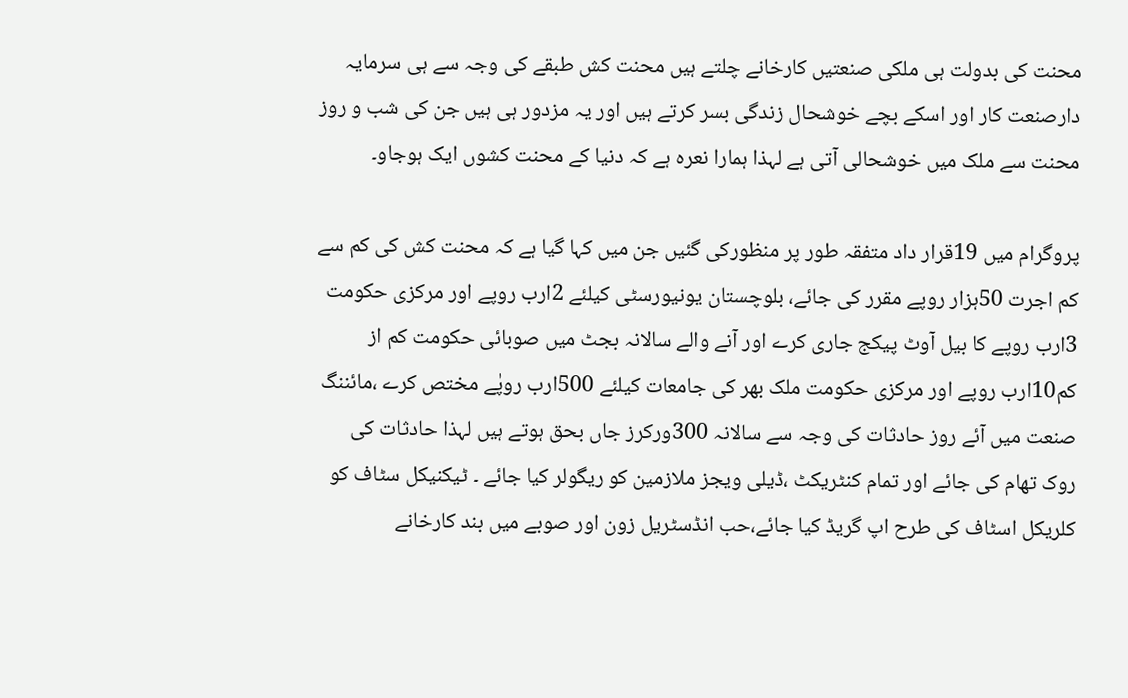محنت کی بدولت ہی ملکی صنعتیں کارخانے چلتے ہیں محنت کش طبقے کی وجہ سے ہی سرمایہ دارصنعت کار اور اسکے بچے خوشحال زندگی بسر کرتے ہیں اور یہ مزدور ہی ہیں جن کی شب و روز محنت سے ملک میں خوشحالی آتی ہے لہذا ہمارا نعرہ ہے کہ دنیا کے محنت کشوں ایک ہوجاو۔

پروگرام میں 19قرار داد متفقہ طور پر منظورکی گئیں جن میں کہا گیا ہے کہ محنت کش کی کم سے کم اجرت 50ہزار روپے مقرر کی جائے، بلوچستان یونیورسٹی کیلئے 2ارب روپے اور مرکزی حکومت 3ارب روپے کا بیل آوٹ پیکج جاری کرے اور آنے والے سالانہ بجٹ میں صوبائی حکومت کم از کم10ارب روپے اور مرکزی حکومت ملک بھر کی جامعات کیلئے 500ارب روپٰے مختص کرے ،مائننگ صنعت میں آئے روز حادثات کی وجہ سے سالانہ 300ورکرز جاں بحق ہوتے ہیں لہذا حادثات کی روک تھام کی جائے اور تمام کنٹریکٹ ،ڈیلی ویجز ملازمین کو ریگولر کیا جائے ۔ ٹیکنیکل سٹاف کو کلریکل اسٹاف کی طرح اپ گریڈ کیا جائے،حب انڈسٹریل زون اور صوبے میں بند کارخانے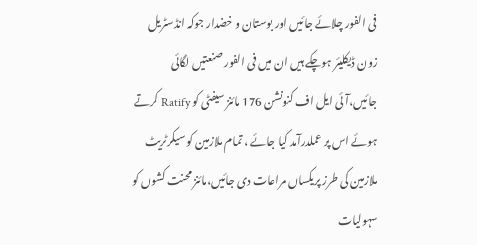فی الفور چلائے جائیں اور بوستان و خضدار جوکہ انڈسٹریل زون ڈیکلیئر ہوچکے ہیں ان میں فی الفور صنعتیں لگائی جائیں،آئی ایل اف کنونشن 176 مائنز سیفٹی کو Ratify کرتے ہوئے اس پر عملدرآمد کیا جائے ، تمام ملازمین کو سیکرٹریٹ ملازمین کی طرز پریکساں مراعات دی جائیں،مائنز محنت کشوں کو سہولیات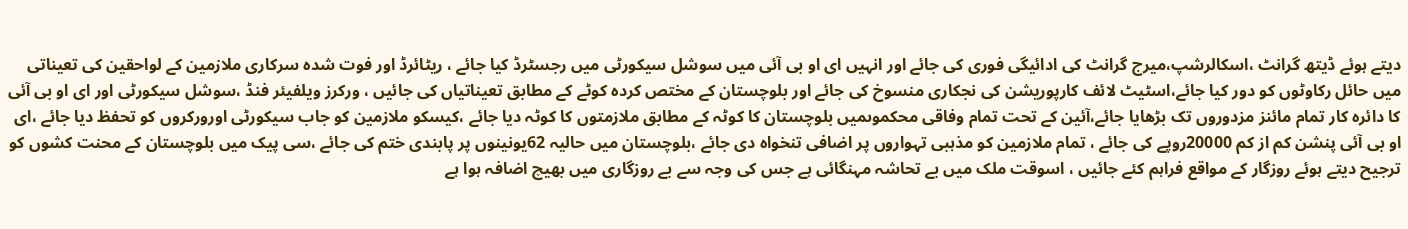دیتے ہوئے ڈیتھ گرانٹ ،اسکالرشپ،میرج گرانٹ کی ادائیگی فوری کی جائے اور انہیں ای او بی آئی میں سوشل سیکورٹی میں رجسٹرڈ کیا جائے ، ریٹائرڈ اور فوت شدہ سرکاری ملازمین کے لواحقین کی تعیناتی میں حائل رکاوٹوں کو دور کیا جائے،اسٹیٹ لائف کارپوریشن کی نجکاری منسوخ کی جائے اور بلوچستان کے مختص کردہ کوٹے کے مطابق تعیناتیاں کی جائیں ، ورکرز ویلفیئر فنڈ ،سوشل سیکورٹی اور ای او بی آئی کا دائرہ کار تمام مائنز مزدوروں تک بڑھایا جائے،آئین کے تحت تمام وفاقی محکموںمیں بلوچستان کا کوٹہ کے مطابق ملازمتوں کا کوٹہ دیا جائے ،کیسکو ملازمین کو جاب سیکورٹی اورورکروں کو تحفظ دیا جائے ،ای او بی آئی پنشن کم از کم 20000روپے کی جائے ، تمام ملازمین کو مذہبی تہواروں پر اضافی تنخواہ دی جائے ،بلوچستان میں حالیہ 62یونینوں پر پابندی ختم کی جائے ،سی پیک میں بلوچستان کے محنت کشوں کو ترجیح دیتے ہوئے روزگار کے مواقع فراہم کئے جائیں ، اسوقت ملک میں بے تحاشہ مہنگائی ہے جس کی وجہ سے بے روزگاری میں بھیچ اضافہ ہوا ہے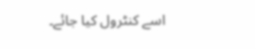اسے کنٹرول کیا جائے۔